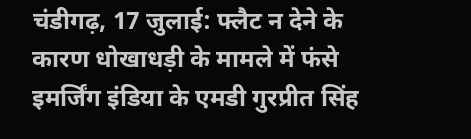चंडीगढ़, 17 जुलाई: फ्लैट न देने के कारण धोखाधड़ी के मामले में फंसे इमर्जिंग इंडिया के एमडी गुरप्रीत सिंह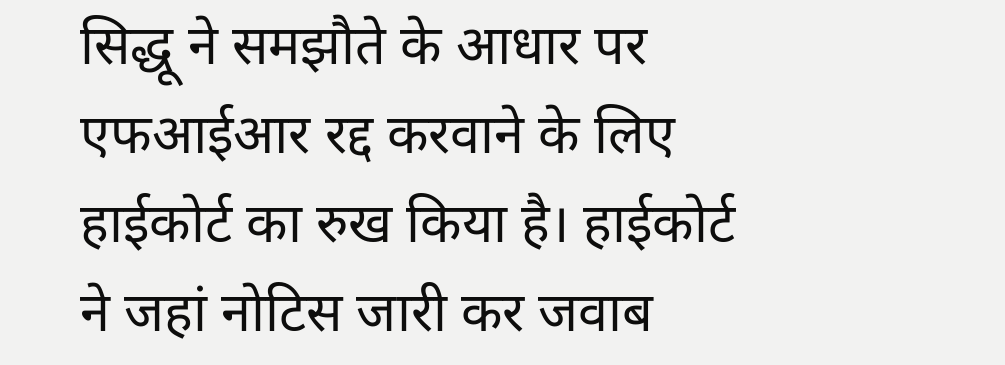सिद्धू ने समझौते के आधार पर एफआईआर रद्द करवाने के लिए हाईकोर्ट का रुख किया है। हाईकोर्ट ने जहां नोटिस जारी कर जवाब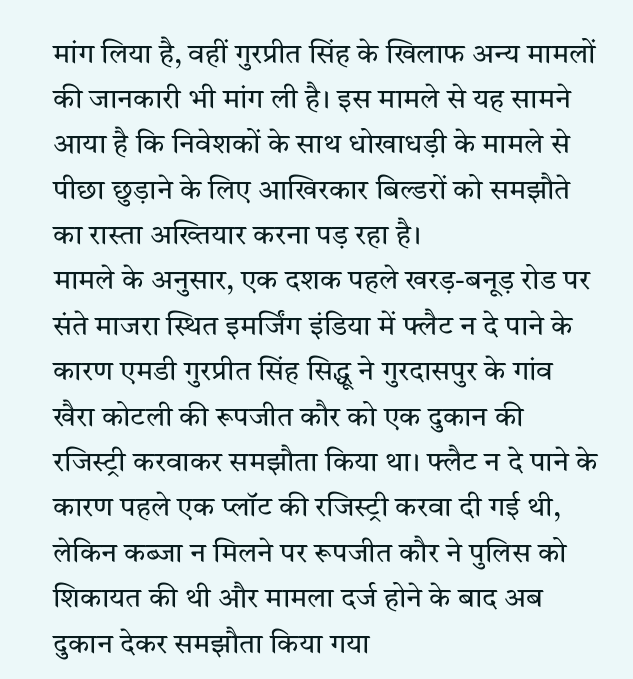मांग लिया है, वहीं गुरप्रीत सिंह के खिलाफ अन्य मामलों की जानकारी भी मांग ली है। इस मामले से यह सामने आया है कि निवेशकों के साथ धोखाधड़ी के मामले से पीछा छुड़ाने के लिए आखिरकार बिल्डरों को समझौते का रास्ता अख्तियार करना पड़ रहा है।
मामले के अनुसार, एक दशक पहले खरड़-बनूड़ रोड पर संते माजरा स्थित इमर्जिंग इंडिया में फ्लैट न दे पाने के कारण एमडी गुरप्रीत सिंह सिद्धू ने गुरदासपुर के गांव खैरा कोटली की रूपजीत कौर को एक दुकान की रजिस्ट्री करवाकर समझौता किया था। फ्लैट न दे पाने के कारण पहले एक प्लॉट की रजिस्ट्री करवा दी गई थी, लेकिन कब्जा न मिलने पर रूपजीत कौर ने पुलिस को शिकायत की थी और मामला दर्ज होने के बाद अब दुकान देकर समझौता किया गया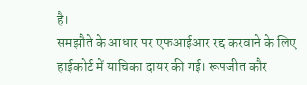है।
समझौते के आधार पर एफआईआर रद्द करवाने के लिए हाईकोर्ट में याचिका दायर की गई। रूपजीत कौर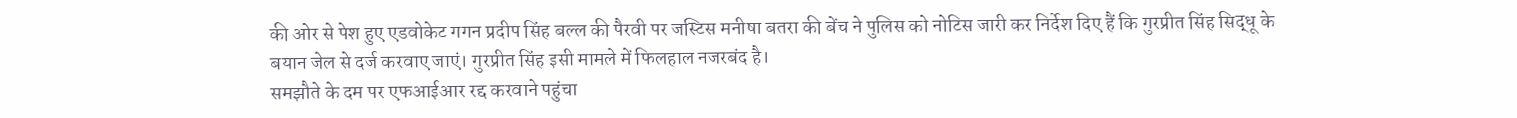की ओर से पेश हुए एडवोकेट गगन प्रदीप सिंह बल्ल की पैरवी पर जस्टिस मनीषा बतरा की बेंच ने पुलिस को नोटिस जारी कर निर्देश दिए हैं कि गुरप्रीत सिंह सिद्धू के बयान जेल से दर्ज करवाए जाएं। गुरप्रीत सिंह इसी मामले में फिलहाल नजरबंद है।
समझौते के दम पर एफआईआर रद्द करवाने पहुंचा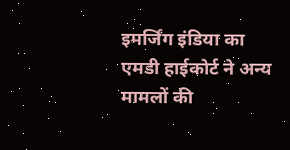इमर्जिंग इंडिया का एमडी हाईकोर्ट ने अन्य मामलों की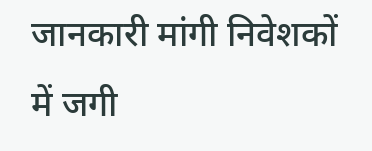जानकारी मांगी निवेशकों में जगी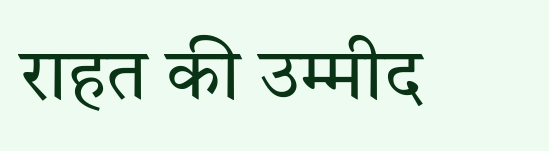राहत की उम्मीद